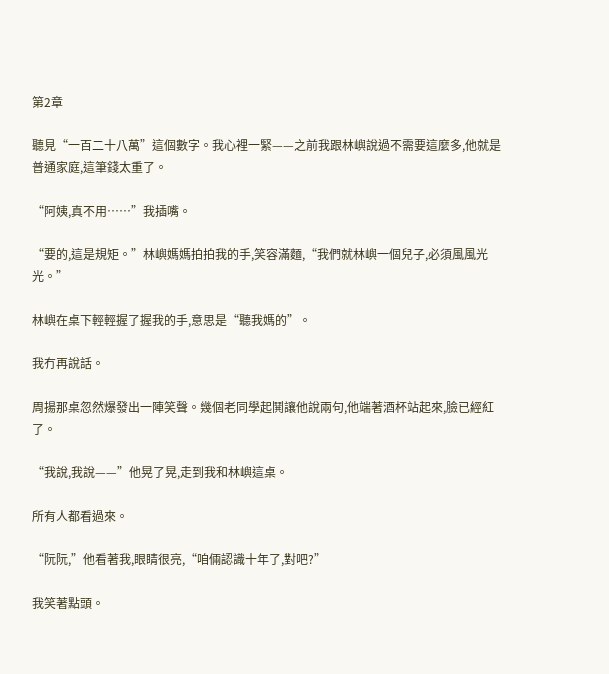第2章

聽見“一百二十八萬”這個數字。我心裡一緊——之前我跟林嶼說過不需要這麼多,他就是普通家庭,這筆錢太重了。

“阿姨,真不用……”我插嘴。

“要的,這是規矩。”林嶼媽媽拍拍我的手,笑容滿麵,“我們就林嶼一個兒子,必須風風光光。”

林嶼在桌下輕輕握了握我的手,意思是“聽我媽的”。

我冇再說話。

周揚那桌忽然爆發出一陣笑聲。幾個老同學起鬨讓他說兩句,他端著酒杯站起來,臉已經紅了。

“我說,我說——”他晃了晃,走到我和林嶼這桌。

所有人都看過來。

“阮阮,”他看著我,眼睛很亮,“咱倆認識十年了,對吧?”

我笑著點頭。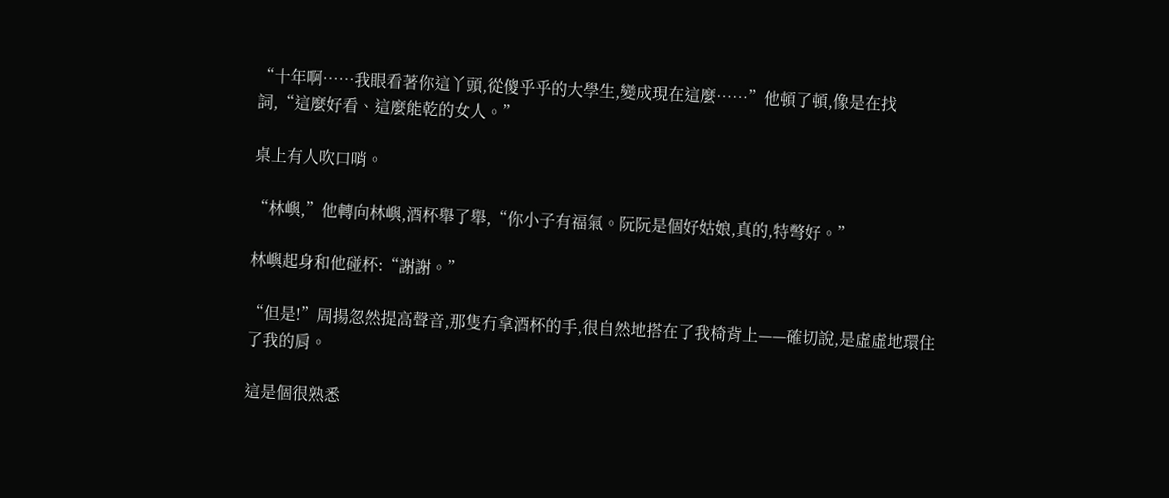“十年啊……我眼看著你這丫頭,從傻乎乎的大學生,變成現在這麼……”他頓了頓,像是在找詞,“這麼好看、這麼能乾的女人。”

桌上有人吹口哨。

“林嶼,”他轉向林嶼,酒杯舉了舉,“你小子有福氣。阮阮是個好姑娘,真的,特彆好。”

林嶼起身和他碰杯:“謝謝。”

“但是!”周揚忽然提高聲音,那隻冇拿酒杯的手,很自然地搭在了我椅背上——確切說,是虛虛地環住了我的肩。

這是個很熟悉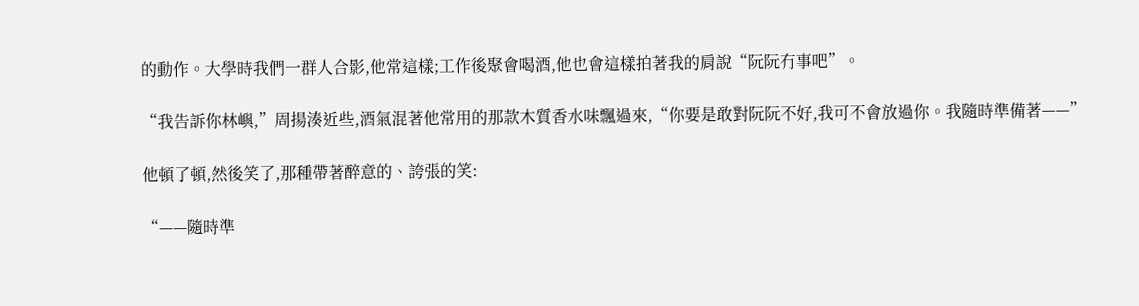的動作。大學時我們一群人合影,他常這樣;工作後聚會喝酒,他也會這樣拍著我的肩說“阮阮冇事吧”。

“我告訴你林嶼,”周揚湊近些,酒氣混著他常用的那款木質香水味飄過來,“你要是敢對阮阮不好,我可不會放過你。我隨時準備著——”

他頓了頓,然後笑了,那種帶著醉意的、誇張的笑:

“——隨時準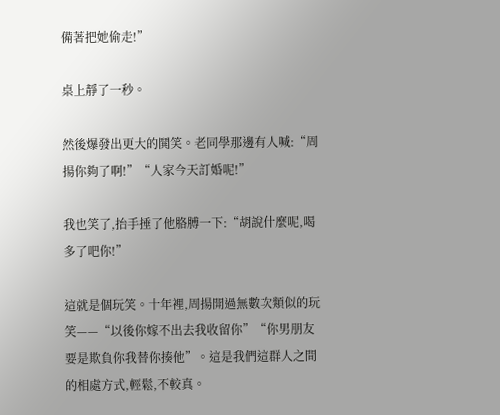備著把她偷走!”

桌上靜了一秒。

然後爆發出更大的鬨笑。老同學那邊有人喊:“周揚你夠了啊!”“人家今天訂婚呢!”

我也笑了,抬手捶了他胳膊一下:“胡說什麼呢,喝多了吧你!”

這就是個玩笑。十年裡,周揚開過無數次類似的玩笑——“以後你嫁不出去我收留你”“你男朋友要是欺負你我替你揍他”。這是我們這群人之間的相處方式,輕鬆,不較真。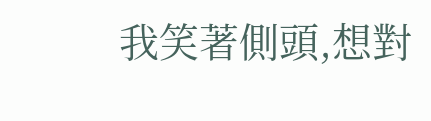我笑著側頭,想對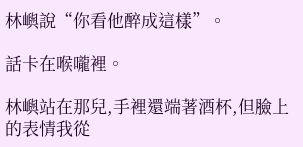林嶼說“你看他醉成這樣”。

話卡在喉嚨裡。

林嶼站在那兒,手裡還端著酒杯,但臉上的表情我從